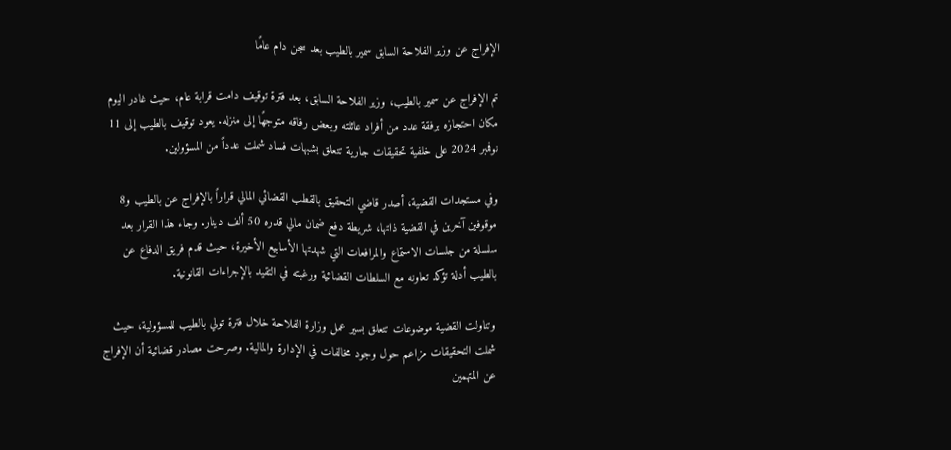الإفراج عن وزير الفلاحة السابق سمير بالطيب بعد سجن دام عامًا

تم الإفراج عن سمير بالطيب، وزير الفلاحة السابق، بعد فترة توقيف دامت قرابة عام، حيث غادر اليوم مكان احتجازه برفقة عدد من أفراد عائلته وبعض رفاقه متوجهًا إلى منزله. يعود توقيف بالطيب إلى 11 نوفمبر 2024 على خلفية تحقيقات جارية تتعلق بشبهات فساد شملت عدداً من المسؤولين.

وفي مستجدات القضية، أصدر قاضي التحقيق بالقطب القضائي المالي قراراً بالإفراج عن بالطيب و8 موقوفين آخرين في القضية ذاتها، شريطة دفع ضمان مالي قدره 50 ألف دينار. وجاء هذا القرار بعد سلسلة من جلسات الاستماع والمرافعات التي شهدتها الأسابيع الأخيرة، حيث قدم فريق الدفاع عن بالطيب أدلة تؤكد تعاونه مع السلطات القضائية ورغبته في التقيد بالإجراءات القانونية.

وتناولت القضية موضوعات تتعلق بسير عمل وزارة الفلاحة خلال فترة تولي بالطيب للمسؤولية، حيث شملت التحقيقات مزاعم حول وجود مخالفات في الإدارة والمالية. وصرحت مصادر قضائية أن الإفراج عن المتهمين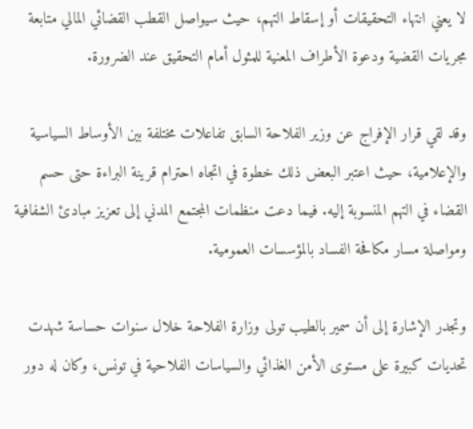لا يعني انتهاء التحقيقات أو إسقاط التهم، حيث سيواصل القطب القضائي المالي متابعة مجريات القضية ودعوة الأطراف المعنية للمثول أمام التحقيق عند الضرورة.

وقد لقي قرار الإفراج عن وزير الفلاحة السابق تفاعلات مختلفة بين الأوساط السياسية والإعلامية، حيث اعتبر البعض ذلك خطوة في اتجاه احترام قرينة البراءة حتى حسم القضاء في التهم المنسوبة إليه. فيما دعت منظمات المجتمع المدني إلى تعزيز مبادئ الشفافية ومواصلة مسار مكافحة الفساد بالمؤسسات العمومية.

وتجدر الإشارة إلى أن سمير بالطيب تولى وزارة الفلاحة خلال سنوات حساسة شهدت تحديات كبيرة على مستوى الأمن الغذائي والسياسات الفلاحية في تونس، وكان له دور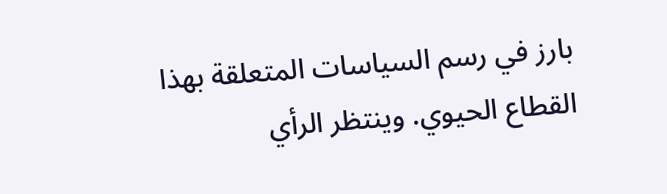بارز في رسم السياسات المتعلقة بهذا القطاع الحيوي. وينتظر الرأي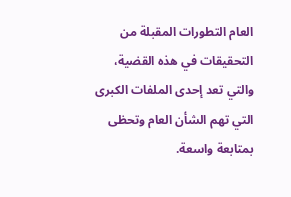العام التطورات المقبلة من التحقيقات في هذه القضية، والتي تعد إحدى الملفات الكبرى التي تهم الشأن العام وتحظى بمتابعة واسعة.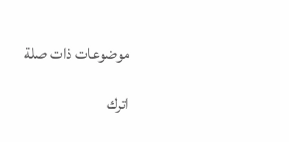موضوعات ذات صلة

اترك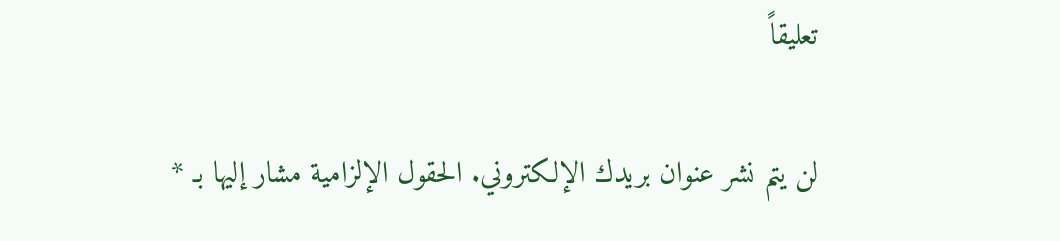تعليقاً

لن يتم نشر عنوان بريدك الإلكتروني. الحقول الإلزامية مشار إليها بـ *